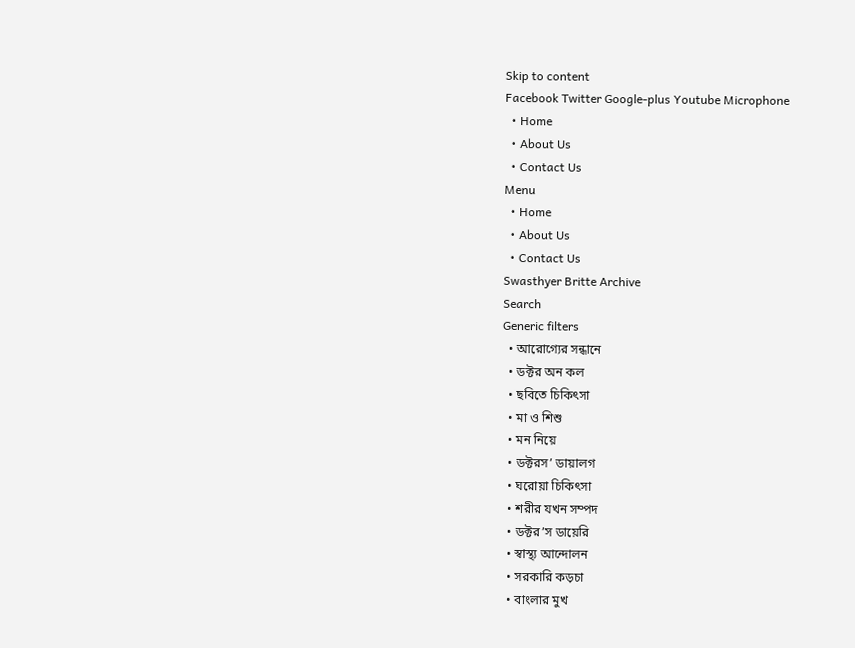Skip to content
Facebook Twitter Google-plus Youtube Microphone
  • Home
  • About Us
  • Contact Us
Menu
  • Home
  • About Us
  • Contact Us
Swasthyer Britte Archive
Search
Generic filters
  • আরোগ্যের সন্ধানে
  • ডক্টর অন কল
  • ছবিতে চিকিৎসা
  • মা ও শিশু
  • মন নিয়ে
  • ডক্টরস’ ডায়ালগ
  • ঘরোয়া চিকিৎসা
  • শরীর যখন সম্পদ
  • ডক্টর’স ডায়েরি
  • স্বাস্থ্য আন্দোলন
  • সরকারি কড়চা
  • বাংলার মুখ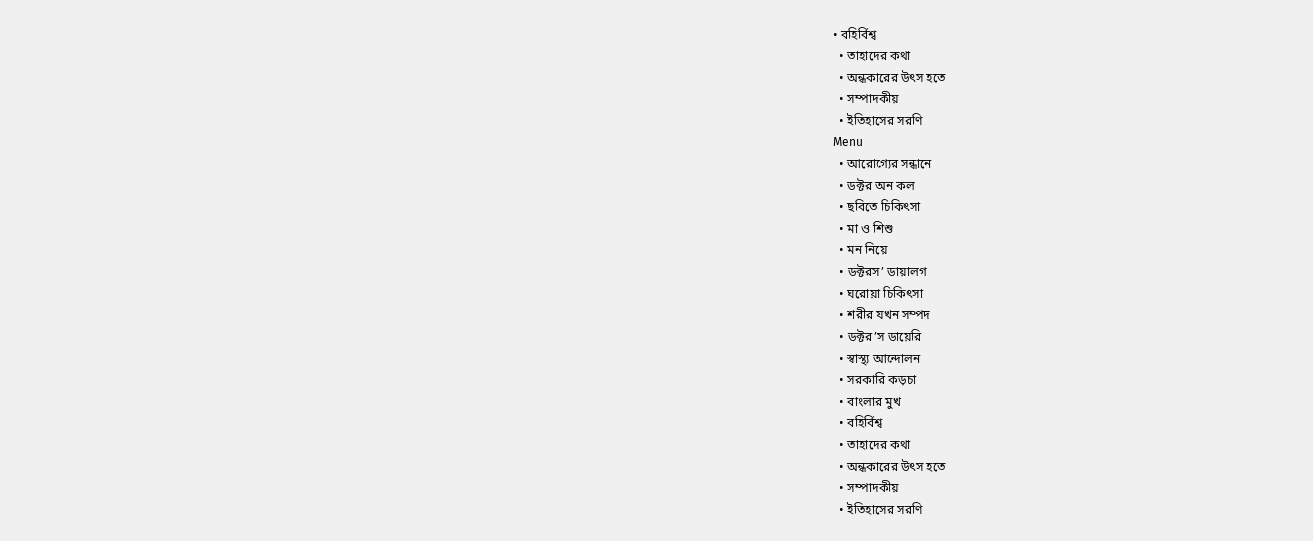• বহির্বিশ্ব
  • তাহাদের কথা
  • অন্ধকারের উৎস হতে
  • সম্পাদকীয়
  • ইতিহাসের সরণি
Menu
  • আরোগ্যের সন্ধানে
  • ডক্টর অন কল
  • ছবিতে চিকিৎসা
  • মা ও শিশু
  • মন নিয়ে
  • ডক্টরস’ ডায়ালগ
  • ঘরোয়া চিকিৎসা
  • শরীর যখন সম্পদ
  • ডক্টর’স ডায়েরি
  • স্বাস্থ্য আন্দোলন
  • সরকারি কড়চা
  • বাংলার মুখ
  • বহির্বিশ্ব
  • তাহাদের কথা
  • অন্ধকারের উৎস হতে
  • সম্পাদকীয়
  • ইতিহাসের সরণি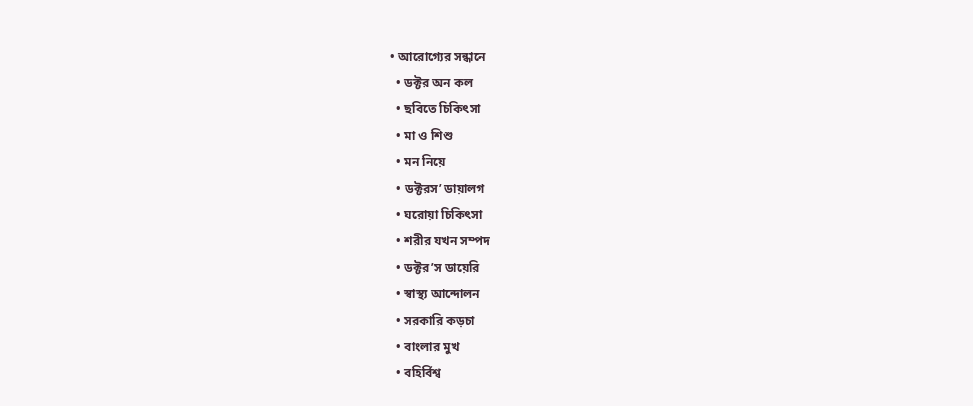• আরোগ্যের সন্ধানে
  • ডক্টর অন কল
  • ছবিতে চিকিৎসা
  • মা ও শিশু
  • মন নিয়ে
  • ডক্টরস’ ডায়ালগ
  • ঘরোয়া চিকিৎসা
  • শরীর যখন সম্পদ
  • ডক্টর’স ডায়েরি
  • স্বাস্থ্য আন্দোলন
  • সরকারি কড়চা
  • বাংলার মুখ
  • বহির্বিশ্ব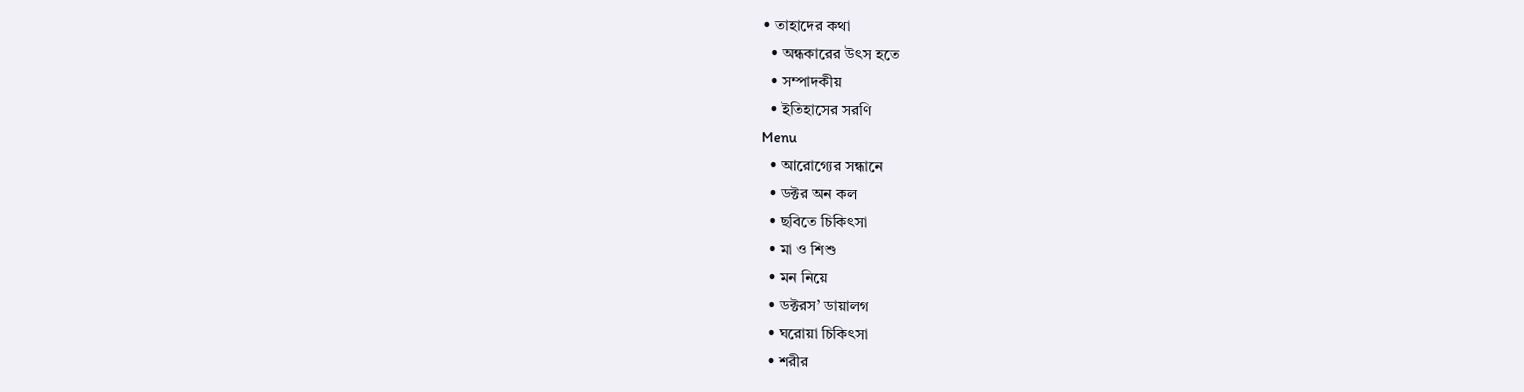• তাহাদের কথা
  • অন্ধকারের উৎস হতে
  • সম্পাদকীয়
  • ইতিহাসের সরণি
Menu
  • আরোগ্যের সন্ধানে
  • ডক্টর অন কল
  • ছবিতে চিকিৎসা
  • মা ও শিশু
  • মন নিয়ে
  • ডক্টরস’ ডায়ালগ
  • ঘরোয়া চিকিৎসা
  • শরীর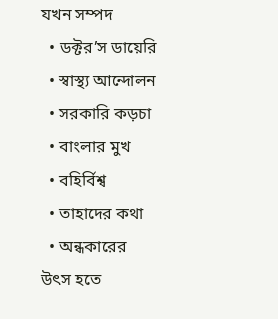যখন সম্পদ
  • ডক্টর’স ডায়েরি
  • স্বাস্থ্য আন্দোলন
  • সরকারি কড়চা
  • বাংলার মুখ
  • বহির্বিশ্ব
  • তাহাদের কথা
  • অন্ধকারের উৎস হতে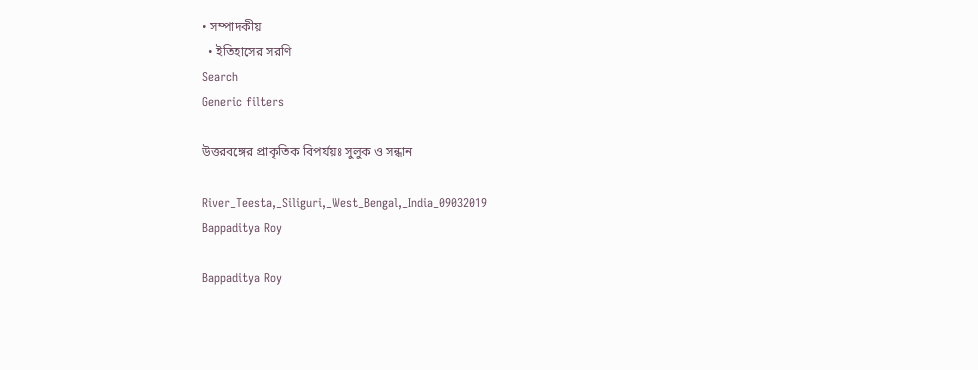• সম্পাদকীয়
  • ইতিহাসের সরণি
Search
Generic filters

উত্তরবঙ্গের প্রাকৃতিক বিপর্যয়ঃ সুলুক ও সন্ধান

River_Teesta,_Siliguri,_West_Bengal,_India_09032019
Bappaditya Roy

Bappaditya Roy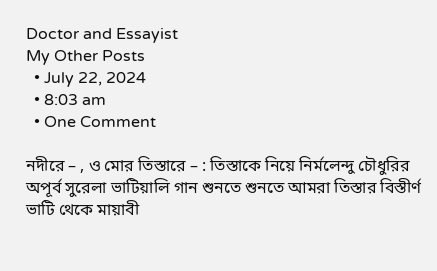Doctor and Essayist
My Other Posts
  • July 22, 2024
  • 8:03 am
  • One Comment

নদীরে – , ও মোর তিস্তারে – : তিস্তাকে নিয়ে নির্মলেন্দু চৌধুরির অপূর্ব সুরেলা ভাটিয়ালি গান শুনতে শুনতে আমরা তিস্তার বিস্তীর্ণ ভাটি থেকে মায়াবী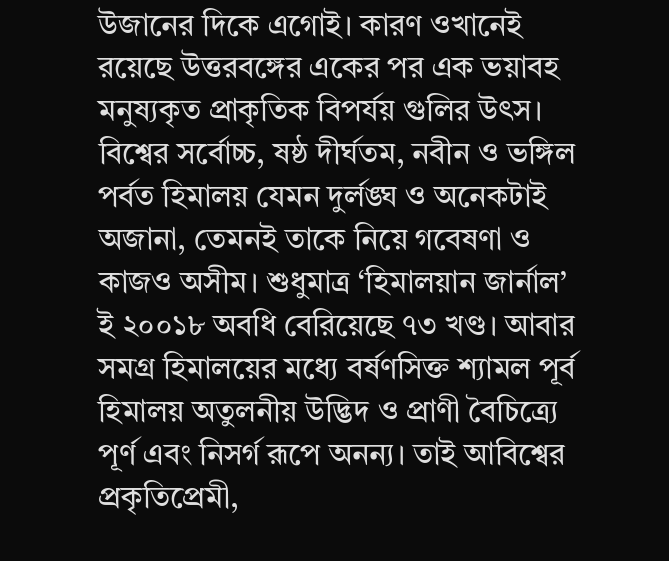উজানের দিকে এগোই। কারণ ওখানেই রয়েছে উত্তরবঙ্গের একের পর এক ভয়াবহ মনুষ্যকৃত প্রাকৃতিক বিপর্যয় গুলির উৎস। বিশ্বের সর্বোচ্চ, ষষ্ঠ দীর্ঘতম, নবীন ও ভঙ্গিল পর্বত হিমালয় যেমন দুর্লঙ্ঘ ও অনেকটাই অজানা, তেমনই তাকে নিয়ে গবেষণা ও কাজও অসীম। শুধুমাত্র ‘হিমালয়ান জার্নাল’ ই ২০০১৮ অবধি বেরিয়েছে ৭৩ খণ্ড। আবার সমগ্র হিমালয়ের মধ্যে বর্ষণসিক্ত শ্যামল পূর্ব হিমালয় অতুলনীয় উদ্ভিদ ও প্রাণী বৈচিত্র্যে পূর্ণ এবং নিসর্গ রূপে অনন্য। তাই আবিশ্বের প্রকৃতিপ্রেমী,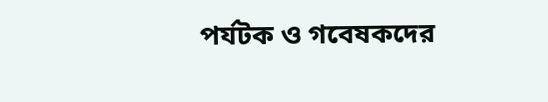পর্যটক ও গবেষকদের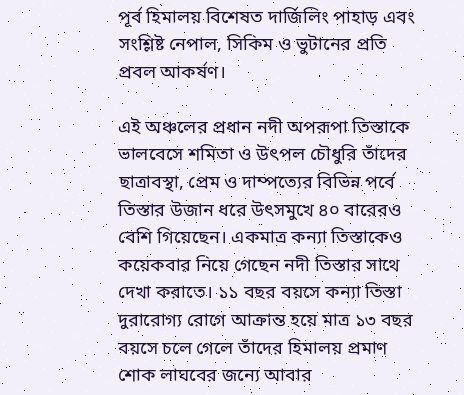পূর্ব হিমালয় বিশেষত দার্জিলিং পাহাড় এবং সংশ্লিষ্ট নেপাল, সিকিম ও ভুটানের প্রতি প্রবল আকর্ষণ।

এই অঞ্চলের প্রধান নদী অপরূপা তিস্তাকে ভালবেসে শমিতা ও উৎপল চৌধুরি তাঁদের ছাত্রাবস্থা, প্রেম ও দাম্পত্যের বিভিন্ন পর্বে তিস্তার উজান ধরে উৎসমুখে ৪০ বারেরও বেশি গিয়েছেন। একমাত্র কন্যা তিস্তাকেও কয়েকবার নিয়ে গেছেন নদী তিস্তার সাথে দেখা করাতে। ১১ বছর বয়সে কন্যা তিস্তা দুরারোগ্য রোগে আক্রান্ত হয়ে মাত্র ১৩ বছর বয়সে চলে গেলে তাঁদের হিমালয় প্রমাণ শোক লাঘবের জন্যে আবার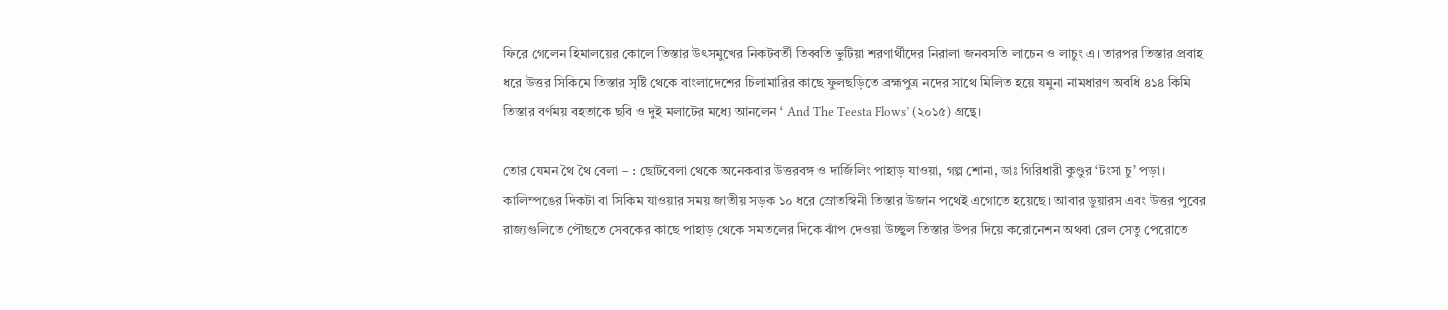ফিরে গেলেন হিমালয়ের কোলে তিস্তার উৎসমুখের নিকটবর্তী তিব্বতি ভুটিয়া শরণার্থীদের নিরালা জনবসতি লাচেন ও লাচুং এ। তারপর তিস্তার প্রবাহ ধরে উত্তর সিকিমে তিস্তার সৃষ্টি থেকে বাংলাদেশের চিলামারির কাছে ফুলছড়িতে ব্রহ্মপুত্র নদের সাথে মিলিত হয়ে যমুনা নামধারণ অবধি ৪১৪ কিমি তিস্তার বর্ণময় বহতাকে ছবি ও দুই মলাটের মধ্যে আনলেন ‘ And The Teesta Flows’ (২০১৫) গ্রন্থে।

তোর যেমন থৈ থৈ বেলা – : ছোটবেলা থেকে অনেকবার উত্তরবঙ্গ ও দার্জিলিং পাহাড় যাওয়া, গল্প শোনা, ডাঃ গিরিধারী কুণ্ডুর ‘টংসা চু’ পড়া। কালিম্পঙের দিকটা বা সিকিম যাওয়ার সময় জাতীয় সড়ক ১০ ধরে স্রোতস্বিনী তিস্তার উজান পথেই এগোতে হয়েছে। আবার ডুয়ারস এবং উত্তর পুবের রাজ্যগুলিতে পৌছতে সেবকের কাছে পাহাড় থেকে সমতলের দিকে ঝাঁপ দেওয়া উচ্ছ্বল তিস্তার উপর দিয়ে করোনেশন অথবা রেল সেতু পেরোতে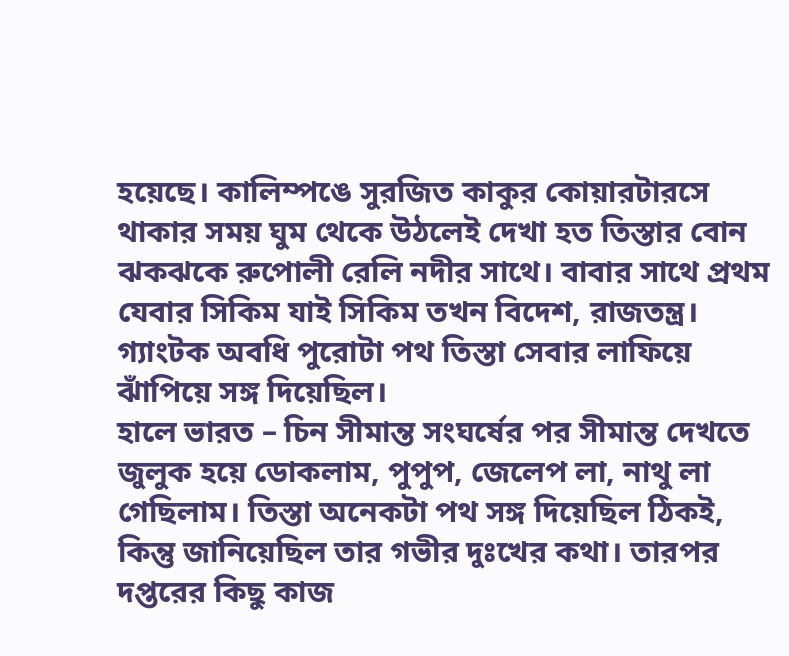হয়েছে। কালিম্পঙে সুরজিত কাকুর কোয়ারটারসে থাকার সময় ঘুম থেকে উঠলেই দেখা হত তিস্তার বোন ঝকঝকে রুপোলী রেলি নদীর সাথে। বাবার সাথে প্রথম যেবার সিকিম যাই সিকিম তখন বিদেশ, রাজতন্ত্র। গ্যাংটক অবধি পুরোটা পথ তিস্তা সেবার লাফিয়ে ঝাঁপিয়ে সঙ্গ দিয়েছিল।
হালে ভারত – চিন সীমান্ত সংঘর্ষের পর সীমান্ত দেখতে জুলুক হয়ে ডোকলাম, পুপুপ, জেলেপ লা, নাথু লা গেছিলাম। তিস্তা অনেকটা পথ সঙ্গ দিয়েছিল ঠিকই, কিন্তু জানিয়েছিল তার গভীর দুঃখের কথা। তারপর দপ্তরের কিছু কাজ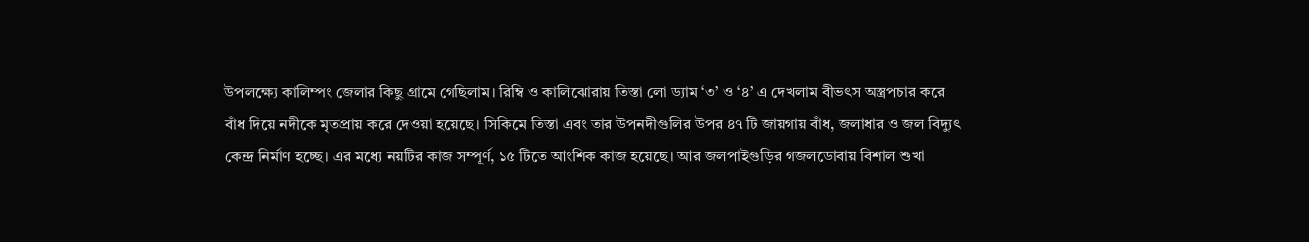উপলক্ষ্যে কালিম্পং জেলার কিছু গ্রামে গেছিলাম। রিম্বি ও কালিঝোরায় তিস্তা লো ড্যাম ‘৩’ ও ‘৪’ এ দেখলাম বীভৎস অস্ত্রপচার করে বাঁধ দিয়ে নদীকে মৃতপ্রায় করে দেওয়া হয়েছে। সিকিমে তিস্তা এবং তার উপনদীগুলির উপর ৪৭ টি জায়গায় বাঁধ, জলাধার ও জল বিদ্যুৎ কেন্দ্র নির্মাণ হচ্ছে। এর মধ্যে নয়টির কাজ সম্পূর্ণ, ১৫ টিতে আংশিক কাজ হয়েছে। আর জলপাইগুড়ির গজলডোবায় বিশাল শুখা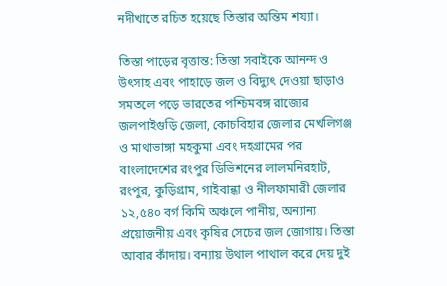নদীখাতে রচিত হয়েছে তিস্তার অন্তিম শয্যা।

তিস্তা পাড়ের বৃত্তান্ত: তিস্তা সবাইকে আনন্দ ও উৎসাহ এবং পাহাড়ে জল ও বিদ্যুৎ দেওয়া ছাড়াও সমতলে পড়ে ভারতের পশ্চিমবঙ্গ রাজ্যের জলপাইগুড়ি জেলা, কোচবিহার জেলার মেখলিগঞ্জ ও মাথাভাঙ্গা মহকুমা এবং দহগ্রামের পর বাংলাদেশের রংপুর ডিভিশনের লালমনিরহাট, রংপুর, কুড়িগ্রাম, গাইবান্ধা ও নীলফামারী জেলার ১২,৫৪০ বর্গ কিমি অঞ্চলে পানীয়, অন্যান্য প্রয়োজনীয় এবং কৃষির সেচের জল জোগায়। তিস্তা আবার কাঁদায়। বন্যায় উথাল পাথাল করে দেয় দুই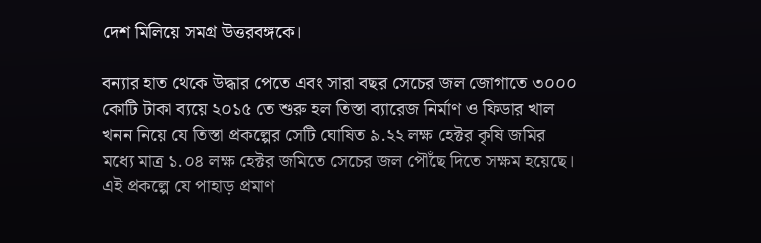দেশ মিলিয়ে সমগ্র উত্তরবঙ্গকে।

বন্যার হাত থেকে উদ্ধার পেতে এবং সারা বছর সেচের জল জোগাতে ৩০০০ কোটি টাকা ব্যয়ে ২০১৫ তে শুরু হল তিস্তা ব্যারেজ নির্মাণ ও ফিডার খাল খনন নিয়ে যে তিস্তা প্রকল্পের সেটি ঘোষিত ৯.২২ লক্ষ হেক্টর কৃষি জমির মধ্যে মাত্র ১.০৪ লক্ষ হেক্টর জমিতে সেচের জল পৌঁছে দিতে সক্ষম হয়েছে। এই প্রকল্পে যে পাহাড় প্রমাণ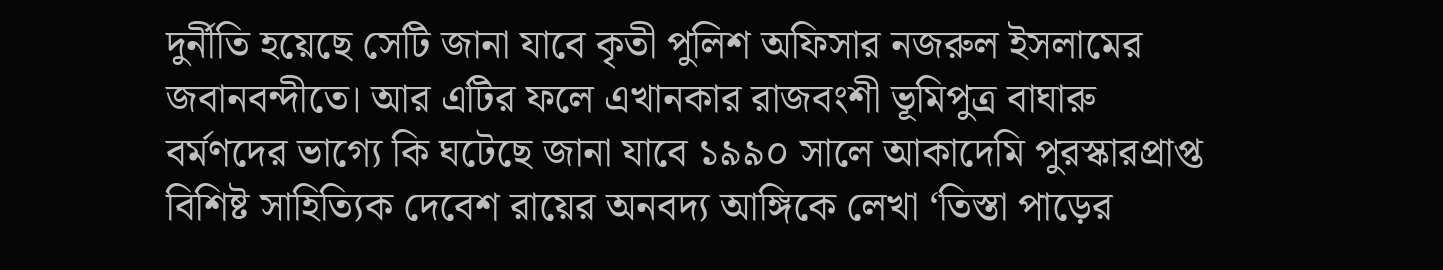দুর্নীতি হয়েছে সেটি জানা যাবে কৃতী পুলিশ অফিসার নজরুল ইসলামের জবানবন্দীতে। আর এটির ফলে এখানকার রাজবংশী ভূমিপুত্র বাঘারু বর্মণদের ভাগ্যে কি ঘটেছে জানা যাবে ১৯৯০ সালে আকাদেমি পুরস্কারপ্রাপ্ত বিশিষ্ট সাহিত্যিক দেবেশ রায়ের অনবদ্য আঙ্গিকে লেখা ‘তিস্তা পাড়ের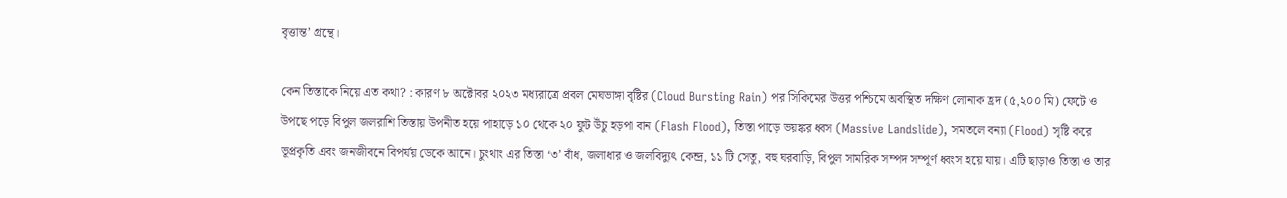বৃত্তান্ত’ গ্রন্থে।

কেন তিস্তাকে নিয়ে এত কথা? : কারণ ৮ অক্টোবর ২০২৩ মধ্যরাত্রে প্রবল মেঘভাঙ্গা বৃষ্টির (Cloud Bursting Rain) পর সিকিমের উত্তর পশ্চিমে অবস্থিত দক্ষিণ লোনাক হ্রদ (৫,২০০ মি) ফেটে ও উপছে পড়ে বিপুল জলরাশি তিস্তায় উপনীত হয়ে পাহাড়ে ১০ থেকে ২০ ফুট উঁচু হড়পা বান (Flash Flood), তিস্তা পাড়ে ভয়ঙ্কর ধ্বস (Massive Landslide), সমতলে বন্যা (Flood) সৃষ্টি করে ভূপ্রকৃতি এবং জনজীবনে বিপর্যয় ডেকে আনে। চুংথাং এর তিস্তা ‘৩’ বাঁধ, জলাধার ও জলবিদ্যুৎ কেন্দ্র, ১১ টি সেতু, বহু ঘরবাড়ি, বিপুল সামরিক সম্পদ সম্পূর্ণ ধ্বংস হয়ে যায়। এটি ছাড়াও তিস্তা ও তার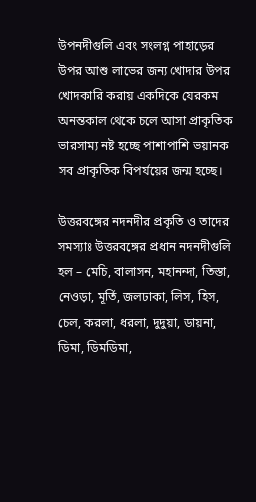উপনদীগুলি এবং সংলগ্ন পাহাড়ের উপর আশু লাভের জন্য খোদার উপর খোদকারি করায় একদিকে যেরকম অনন্তকাল থেকে চলে আসা প্রাকৃতিক ভারসাম্য নষ্ট হচ্ছে পাশাপাশি ভয়ানক সব প্রাকৃতিক বিপর্যয়ের জন্ম হচ্ছে।

উত্তরবঙ্গের নদনদীর প্রকৃতি ও তাদের সমস্যাঃ উত্তরবঙ্গের প্রধান নদনদীগুলি হল – মেচি, বালাসন, মহানন্দা, তিস্তা, নেওড়া, মূর্তি, জলঢাকা, লিস, হিস, চেল, করলা, ধরলা, দুদুয়া, ডায়না, ডিমা, ডিমডিমা,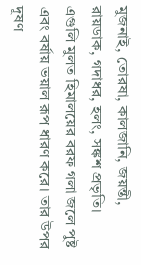মুজনাই, তোরষা, কালজানি, জয়ন্তী, রায়ডাক, গদাধর, হলং, সঙ্কশ প্রভৃতি। এগুলি মুলত হিমালয়ের বরফ গলা জলে পুষ্ট এবং বর্ষায় ভয়াল রূপ ধারণ করে। তার উপর দূষণ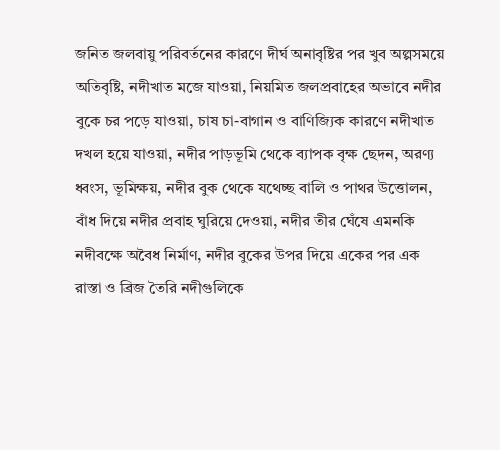জনিত জলবায়ু পরিবর্তনের কারণে দীর্ঘ অনাবৃষ্টির পর খুব অল্পসময়ে অতিবৃষ্টি, নদীখাত মজে যাওয়া, নিয়মিত জলপ্রবাহের অভাবে নদীর বুকে চর পড়ে যাওয়া, চাষ চা-বাগান ও বাণিজ্যিক কারণে নদীখাত দখল হয়ে যাওয়া, নদীর পাড়ভূমি থেকে ব্যাপক বৃক্ষ ছেদন, অরণ্য ধ্বংস, ভূমিক্ষয়, নদীর বুক থেকে যথেচ্ছ বালি ও পাথর উত্তোলন, বাঁধ দিয়ে নদীর প্রবাহ ঘুরিয়ে দেওয়া, নদীর তীর ঘেঁষে এমনকি নদীবক্ষে অবৈধ নির্মাণ, নদীর বুকের উপর দিয়ে একের পর এক রাস্তা ও ব্রিজ তৈরি নদীগুলিকে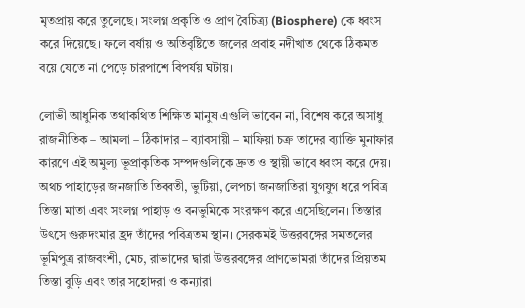মৃতপ্রায় করে তুলেছে। সংলগ্ন প্রকৃতি ও প্রাণ বৈচিত্র্য (Biosphere) কে ধ্বংস করে দিয়েছে। ফলে বর্ষায় ও অতিবৃষ্টিতে জলের প্রবাহ নদীখাত থেকে ঠিকমত বয়ে যেতে না পেড়ে চারপাশে বিপর্যয় ঘটায়।

লোভী আধুনিক তথাকথিত শিক্ষিত মানুষ এগুলি ভাবেন না, বিশেষ করে অসাধু রাজনীতিক – আমলা – ঠিকাদার – ব্যাবসায়ী – মাফিয়া চক্র তাদের ব্যাক্তি মুনাফার কারণে এই অমুল্য ভূপ্রাকৃতিক সম্পদগুলিকে দ্রুত ও স্থায়ী ভাবে ধ্বংস করে দেয়। অথচ পাহাড়ের জনজাতি তিব্বতী, ভুটিয়া, লেপচা জনজাতিরা যুগযুগ ধরে পবিত্র তিস্তা মাতা এবং সংলগ্ন পাহাড় ও বনভুমিকে সংরক্ষণ করে এসেছিলেন। তিস্তার উৎসে গুরুদংমার হ্রদ তাঁদের পবিত্রতম স্থান। সেরকমই উত্তরবঙ্গের সমতলের ভূমিপুত্র রাজবংশী, মেচ, রাভাদের দ্বারা উত্তরবঙ্গের প্রাণভোমরা তাঁদের প্রিয়তম তিস্তা বুড়ি এবং তার সহোদরা ও কন্যারা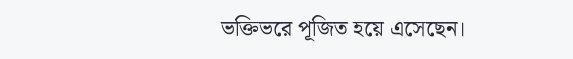ভক্তিভরে পূজিত হয়ে এসেছেন।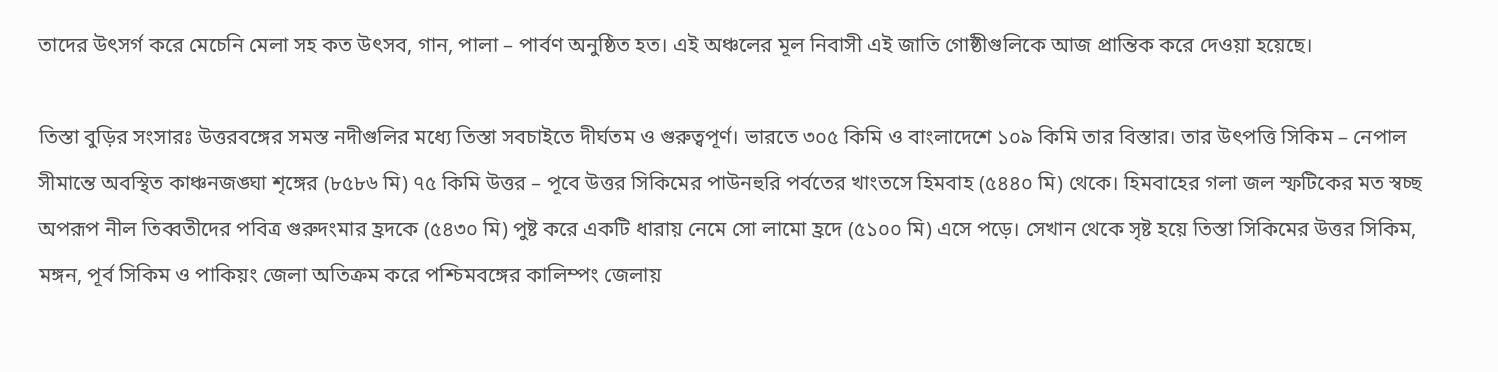তাদের উৎসর্গ করে মেচেনি মেলা সহ কত উৎসব, গান, পালা – পার্বণ অনুষ্ঠিত হত। এই অঞ্চলের মূল নিবাসী এই জাতি গোষ্ঠীগুলিকে আজ প্রান্তিক করে দেওয়া হয়েছে।

তিস্তা বুড়ির সংসারঃ উত্তরবঙ্গের সমস্ত নদীগুলির মধ্যে তিস্তা সবচাইতে দীর্ঘতম ও গুরুত্বপূর্ণ। ভারতে ৩০৫ কিমি ও বাংলাদেশে ১০৯ কিমি তার বিস্তার। তার উৎপত্তি সিকিম – নেপাল সীমান্তে অবস্থিত কাঞ্চনজঙ্ঘা শৃঙ্গের (৮৫৮৬ মি) ৭৫ কিমি উত্তর – পূবে উত্তর সিকিমের পাউনহুরি পর্বতের খাংতসে হিমবাহ (৫৪৪০ মি) থেকে। হিমবাহের গলা জল স্ফটিকের মত স্বচ্ছ অপরূপ নীল তিব্বতীদের পবিত্র গুরুদংমার হ্রদকে (৫৪৩০ মি) পুষ্ট করে একটি ধারায় নেমে সো লামো হ্রদে (৫১০০ মি) এসে পড়ে। সেখান থেকে সৃষ্ট হয়ে তিস্তা সিকিমের উত্তর সিকিম, মঙ্গন, পূর্ব সিকিম ও পাকিয়ং জেলা অতিক্রম করে পশ্চিমবঙ্গের কালিম্পং জেলায়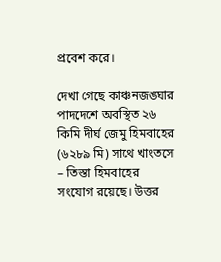প্রবেশ করে।

দেখা গেছে কাঞ্চনজঙ্ঘার পাদদেশে অবস্থিত ২৬ কিমি দীর্ঘ জেমু হিমবাহের (৬২৮৯ মি) সাথে খাংতসে – তিস্তা হিমবাহের সংযোগ রয়েছে। উত্তর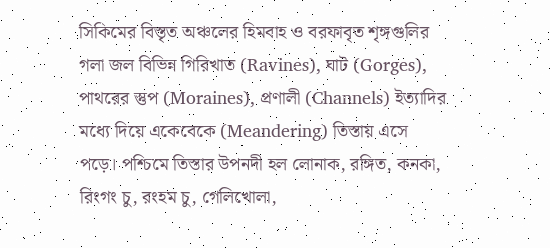সিকিমের বিস্তৃত অঞ্চলের হিমবাহ ও বরফাবৃত শৃঙ্গগুলির গলা জল বিভিন্ন গিরিখাত (Ravines), ঘাট (Gorges), পাথরের স্তুপ (Moraines), প্রণালী (Channels) ইত্যাদির মধ্যে দিয়ে একেবেকে (Meandering) তিস্তায় এসে পড়ে। পশ্চিমে তিস্তার উপনদী হল লোনাক, রঙ্গিত, কনকা, রিংগং চু, রংহম চু, গেলিখোলা,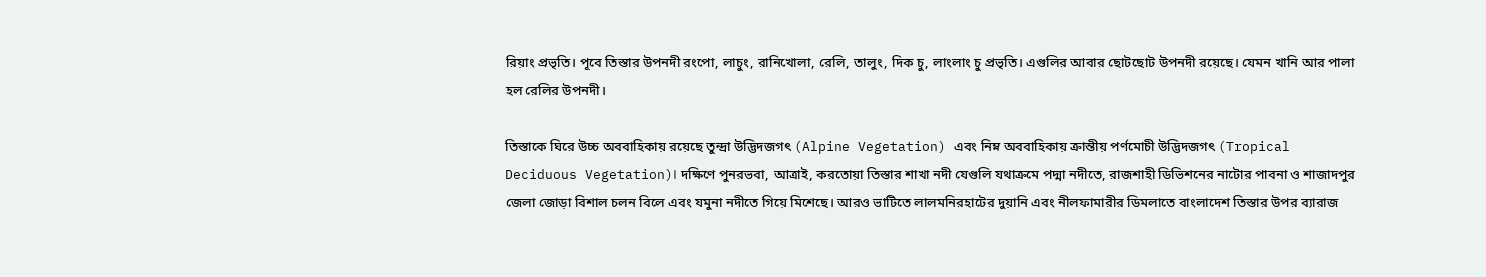রিয়াং প্রভৃতি। পূবে তিস্তার উপনদী রংপো, লাচুং, রানিখোলা, রেলি, তালুং, দিক চু, লাংলাং চু প্রভৃতি। এগুলির আবার ছোটছোট উপনদী রয়েছে। যেমন খানি আর পালা হল রেলির উপনদী।

তিস্তাকে ঘিরে উচ্চ অববাহিকায় রয়েছে তুন্দ্রা উদ্ভিদজগৎ (Alpine Vegetation) এবং নিম্ন অববাহিকায় ক্রান্তীয় পর্ণমোচী উদ্ভিদজগৎ (Tropical Deciduous Vegetation)। দক্ষিণে পুনরভবা, আত্রাই, করতোয়া তিস্তার শাখা নদী যেগুলি যথাক্রমে পদ্মা নদীতে, রাজশাহী ডিভিশনের নাটোর পাবনা ও শাজাদপুর জেলা জোড়া বিশাল চলন বিলে এবং যমুনা নদীতে গিয়ে মিশেছে। আরও ভাটিতে লালমনিরহাটের দুয়ানি এবং নীলফামারীর ডিমলাতে বাংলাদেশ তিস্তার উপর ব্যারাজ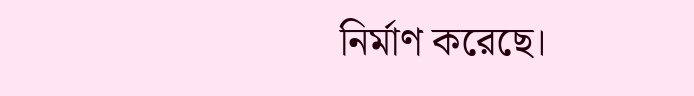নির্মাণ করেছে।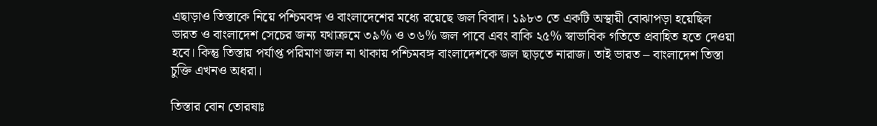এছাড়াও তিস্তাকে নিয়ে পশ্চিমবঙ্গ ও বাংলাদেশের মধ্যে রয়েছে জল বিবাদ। ১৯৮৩ তে একটি অস্থায়ী বোঝাপড়া হয়েছিল ভারত ও বাংলাদেশ সেচের জন্য যথাক্রমে ৩৯% ও ৩৬% জল পাবে এবং বাকি ২৫% স্বাভাবিক গতিতে প্রবাহিত হতে দেওয়া হবে। কিন্তু তিস্তায় পর্যাপ্ত পরিমাণ জল না থাকায় পশ্চিমবঙ্গ বাংলাদেশকে জল ছাড়তে নারাজ। তাই ভারত – বাংলাদেশ তিস্তা চুক্তি এখনও অধরা।

তিস্তার বোন তোরষাঃ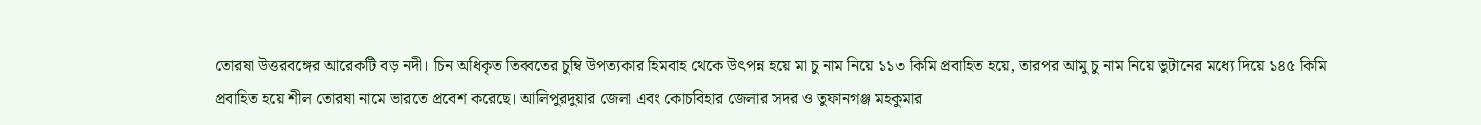তোরষা উত্তরবঙ্গের আরেকটি বড় নদী। চিন অধিকৃত তিব্বতের চুম্বি উপত্যকার হিমবাহ থেকে উৎপন্ন হয়ে মা চু নাম নিয়ে ১১৩ কিমি প্রবাহিত হয়ে, তারপর আমু চু নাম নিয়ে ভুটানের মধ্যে দিয়ে ১৪৫ কিমি প্রবাহিত হয়ে শীল তোরষা নামে ভারতে প্রবেশ করেছে। আলিপুরদুয়ার জেলা এবং কোচবিহার জেলার সদর ও তুফানগঞ্জ মহকুমার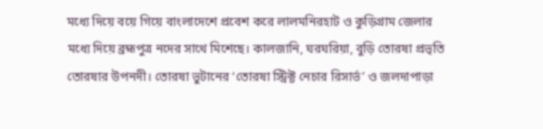মধ্যে দিয়ে বয়ে গিয়ে বাংলাদেশে প্রবেশ করে লালমনিরহাট ও কুড়িগ্রাম জেলার মধ্যে দিয়ে ব্রহ্মপুত্র নদের সাথে মিশেছে। কালজানি, ঘরঘরিয়া, বুড়ি তোরষা প্রভৃতি তোরষার উপনদী। তোরষা ভুটানের ‘তোরষা স্ট্রিক্ট নেচার রিসার্ভ’ ও জলদাপাড়া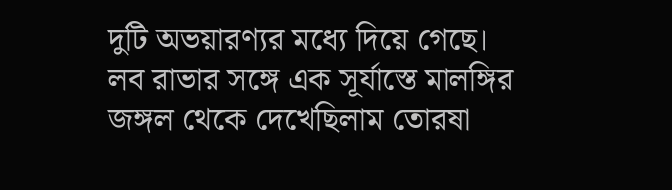দুটি অভয়ারণ্যর মধ্যে দিয়ে গেছে। লব রাভার সঙ্গে এক সূর্যাস্তে মালঙ্গির জঙ্গল থেকে দেখেছিলাম তোরষা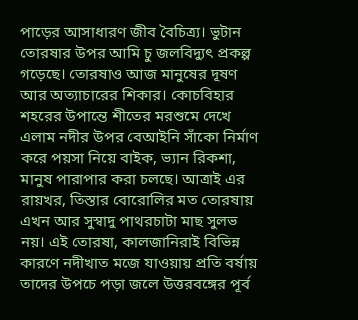পাড়ের আসাধারণ জীব বৈচিত্র্য। ভুটান তোরষার উপর আমি চু জলবিদ্যুৎ প্রকল্প গড়েছে। তোরষাও আজ মানুষের দূষণ আর অত্যাচারের শিকার। কোচবিহার শহরের উপান্তে শীতের মরশুমে দেখে এলাম নদীর উপর বেআইনি সাঁকো নির্মাণ করে পয়সা নিয়ে বাইক, ভ্যান রিকশা, মানুষ পারাপার করা চলছে। আত্রাই এর রায়খর, তিস্তার বোরোলির মত তোরষায় এখন আর সুস্বাদু পাথরচাটা মাছ সুলভ নয়। এই তোরষা, কালজানিরাই বিভিন্ন কারণে নদীখাত মজে যাওয়ায় প্রতি বর্ষায় তাদের উপচে পড়া জলে উত্তরবঙ্গের পূর্ব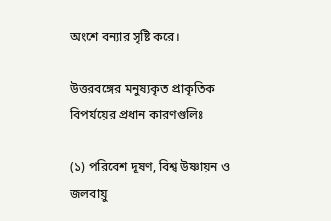অংশে বন্যার সৃষ্টি করে।

উত্তরবঙ্গের মনুষ্যকৃত প্রাকৃতিক বিপর্যয়ের প্রধান কারণগুলিঃ

(১) পরিবেশ দূষণ, বিশ্ব উষ্ণায়ন ও জলবায়ু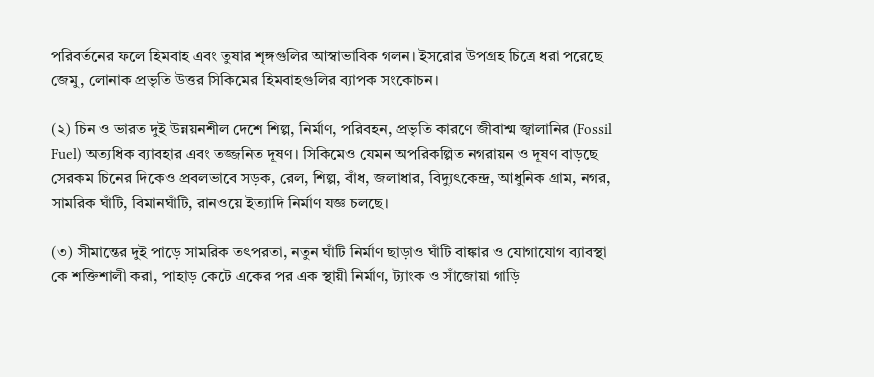পরিবর্তনের ফলে হিমবাহ এবং তুষার শৃঙ্গগুলির আস্বাভাবিক গলন। ইসরোর উপগ্রহ চিত্রে ধরা পরেছে জেমু, লোনাক প্রভৃতি উত্তর সিকিমের হিমবাহগুলির ব্যাপক সংকোচন।

(২) চিন ও ভারত দুই উন্নয়নশীল দেশে শিল্প, নির্মাণ, পরিবহন, প্রভৃতি কারণে জীবাশ্ম জ্বালানির (Fossil Fuel) অত্যধিক ব্যাবহার এবং তজ্জনিত দূষণ। সিকিমেও যেমন অপরিকল্পিত নগরায়ন ও দূষণ বাড়ছে সেরকম চিনের দিকেও প্রবলভাবে সড়ক, রেল, শিল্প, বাঁধ, জলাধার, বিদ্যুৎকেন্দ্র, আধুনিক গ্রাম, নগর, সামরিক ঘাঁটি, বিমানঘাঁটি, রানওয়ে ইত্যাদি নির্মাণ যজ্ঞ চলছে।

(৩) সীমান্তের দুই পাড়ে সামরিক তৎপরতা, নতুন ঘাঁটি নির্মাণ ছাড়াও ঘাঁটি বাঙ্কার ও যোগাযোগ ব্যাবস্থা কে শক্তিশালী করা, পাহাড় কেটে একের পর এক স্থায়ী নির্মাণ, ট্যাংক ও সাঁজোয়া গাড়ি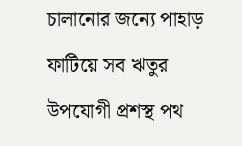চালানোর জন্যে পাহাড় ফাটিয়ে সব ঋতুর উপযোগী প্রশস্থ পথ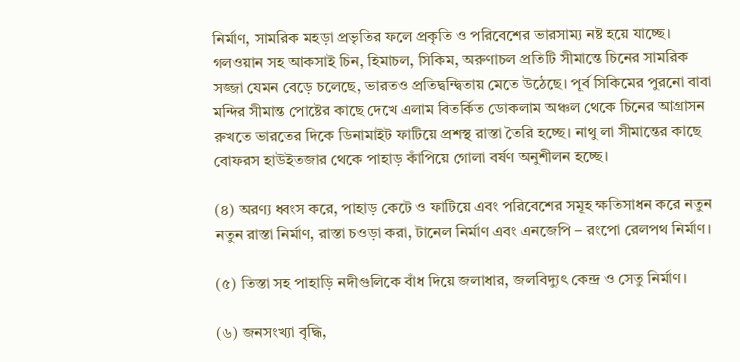নির্মাণ, সামরিক মহড়া প্রভৃতির ফলে প্রকৃতি ও পরিবেশের ভারসাম্য নষ্ট হয়ে যাচ্ছে।
গলওয়ান সহ আকসাই চিন, হিমাচল, সিকিম, অরুণাচল প্রতিটি সীমান্তে চিনের সামরিক সজ্জা যেমন বেড়ে চলেছে, ভারতও প্রতিদ্বন্দ্বিতায় মেতে উঠেছে। পূর্ব সিকিমের পুরনো বাবা মন্দির সীমান্ত পোষ্টের কাছে দেখে এলাম বিতর্কিত ডোকলাম অঞ্চল থেকে চিনের আগ্রাসন রুখতে ভারতের দিকে ডিনামাইট ফাটিয়ে প্রশস্থ রাস্তা তৈরি হচ্ছে। নাথু লা সীমান্তের কাছে বোফরস হাউইতজার থেকে পাহাড় কাঁপিয়ে গোলা বর্ষণ অনুশীলন হচ্ছে।

(৪) অরণ্য ধ্বংস করে, পাহাড় কেটে ও ফাটিয়ে এবং পরিবেশের সমূহ ক্ষতিসাধন করে নতুন নতুন রাস্তা নির্মাণ, রাস্তা চওড়া করা, টানেল নির্মাণ এবং এনজেপি – রংপো রেলপথ নির্মাণ।

(৫) তিস্তা সহ পাহাড়ি নদীগুলিকে বাঁধ দিয়ে জলাধার, জলবিদ্যুৎ কেন্দ্র ও সেতু নির্মাণ।

(৬) জনসংখ্যা বৃদ্ধি,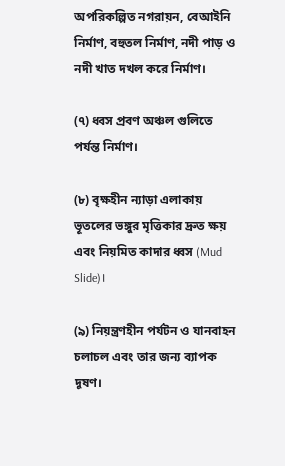অপরিকল্পিত নগরায়ন, বেআইনি নির্মাণ, বহুতল নির্মাণ, নদী পাড় ও নদী খাত দখল করে নির্মাণ।

(৭) ধ্বস প্রবণ অঞ্চল গুলিতে পর্যন্ত নির্মাণ।

(৮) বৃক্ষহীন ন্যাড়া এলাকায় ভূতলের ভঙ্গুর মৃত্তিকার দ্রুত ক্ষয় এবং নিয়মিত কাদার ধ্বস (Mud Slide)।

(৯) নিয়ন্ত্রণহীন পর্যটন ও যানবাহন চলাচল এবং তার জন্য ব্যাপক দূষণ।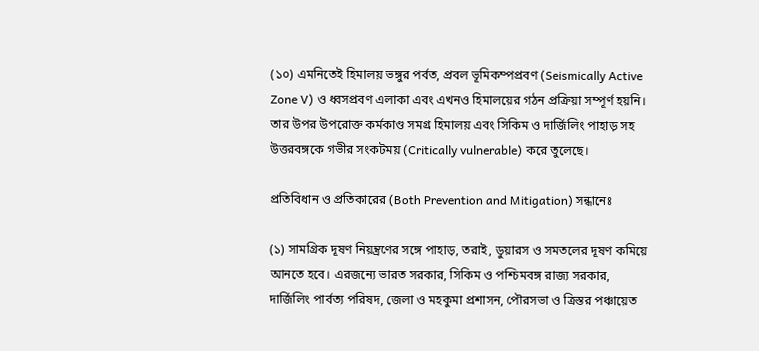(১০) এমনিতেই হিমালয় ভঙ্গুর পর্বত, প্রবল ভূমিকম্পপ্রবণ (Seismically Active Zone V) ও ধ্বসপ্রবণ এলাকা এবং এখনও হিমালয়ের গঠন প্রক্রিয়া সম্পূর্ণ হয়নি। তার উপর উপরোক্ত কর্মকাণ্ড সমগ্র হিমালয় এবং সিকিম ও দার্জিলিং পাহাড় সহ উত্তরবঙ্গকে গভীর সংকটময় (Critically vulnerable) করে তুলেছে।

প্রতিবিধান ও প্রতিকারের (Both Prevention and Mitigation) সন্ধানেঃ

(১) সামগ্রিক দূষণ নিয়ন্ত্রণের সঙ্গে পাহাড়, তরাই, ডুয়ারস ও সমতলের দূষণ কমিয়ে আনতে হবে। এরজন্যে ভারত সরকার, সিকিম ও পশ্চিমবঙ্গ রাজ্য সরকার, দার্জিলিং পার্বত্য পরিষদ, জেলা ও মহকুমা প্রশাসন, পৌরসভা ও ত্রিস্তর পঞ্চায়েত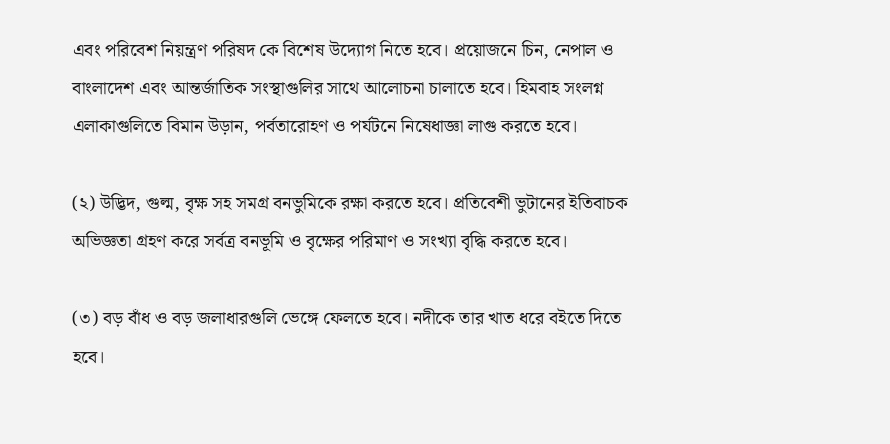এবং পরিবেশ নিয়ন্ত্রণ পরিষদ কে বিশেষ উদ্যোগ নিতে হবে। প্রয়োজনে চিন, নেপাল ও বাংলাদেশ এবং আন্তর্জাতিক সংস্থাগুলির সাথে আলোচনা চালাতে হবে। হিমবাহ সংলগ্ন এলাকাগুলিতে বিমান উড়ান, পর্বতারোহণ ও পর্যটনে নিষেধাজ্ঞা লাগু করতে হবে।

(২) উদ্ভিদ, গুল্ম, বৃক্ষ সহ সমগ্র বনভুমিকে রক্ষা করতে হবে। প্রতিবেশী ভুটানের ইতিবাচক অভিজ্ঞতা গ্রহণ করে সর্বত্র বনভূমি ও বৃক্ষের পরিমাণ ও সংখ্যা বৃদ্ধি করতে হবে।

(৩) বড় বাঁধ ও বড় জলাধারগুলি ভেঙ্গে ফেলতে হবে। নদীকে তার খাত ধরে বইতে দিতে হবে।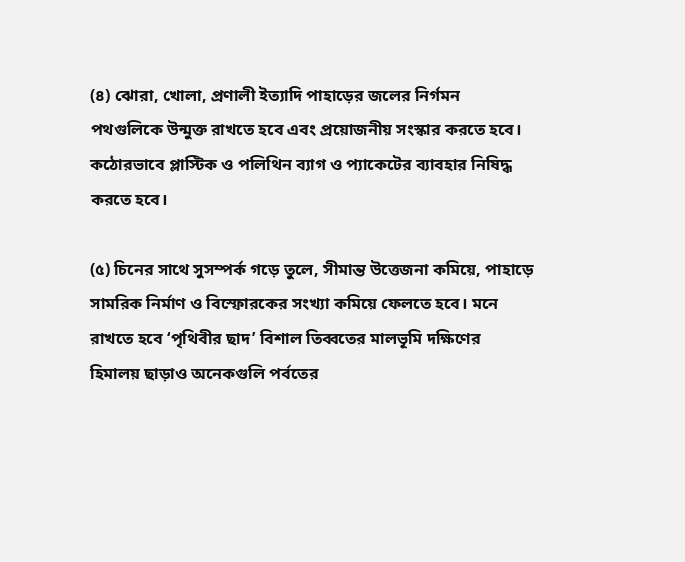(৪) ঝোরা, খোলা, প্রণালী ইত্যাদি পাহাড়ের জলের নির্গমন পথগুলিকে উন্মুক্ত রাখতে হবে এবং প্রয়োজনীয় সংস্কার করতে হবে। কঠোরভাবে প্লাস্টিক ও পলিথিন ব্যাগ ও প্যাকেটের ব্যাবহার নিষিদ্ধ করতে হবে।

(৫) চিনের সাথে সুসম্পর্ক গড়ে তুলে, সীমান্ত উত্তেজনা কমিয়ে, পাহাড়ে সামরিক নির্মাণ ও বিস্ফোরকের সংখ্যা কমিয়ে ফেলতে হবে। মনে রাখতে হবে ‘পৃথিবীর ছাদ’ বিশাল তিব্বতের মালভূমি দক্ষিণের হিমালয় ছাড়াও অনেকগুলি পর্বতের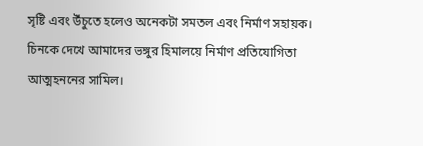সৃষ্টি এবং উঁচুতে হলেও অনেকটা সমতল এবং নির্মাণ সহায়ক। চিনকে দেখে আমাদের ভঙ্গুর হিমালয়ে নির্মাণ প্রতিযোগিতা আত্মহননের সামিল।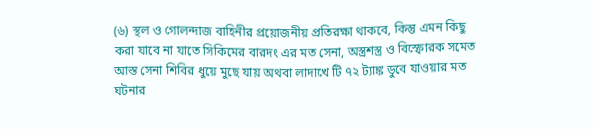(৬) স্থল ও গোলন্দাজ বাহিনীর প্রয়োজনীয় প্রতিরক্ষা থাকবে, কিন্তু এমন কিছু করা যাবে না যাতে সিকিমের বারদং এর মত সেনা, অস্ত্রশস্ত্র ও বিস্ফোরক সমেত আস্ত সেনা শিবির ধুয়ে মুছে যায় অথবা লাদাখে টি ৭২ ট্যাঙ্ক ডুবে যাওয়ার মত ঘটনার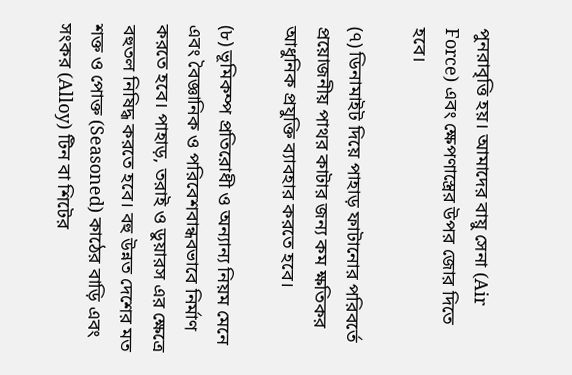পুনরাবৃত্তি হয়। আমাদের বায়ু সেনা (Air Force) এবং ক্ষেপণাস্ত্রের উপর জোর দিতে হবে।

(৭) ডিনামাইট দিয়ে পাহাড় ফাটানোর পরিবর্তে প্রয়োজনীয় পাথর কাটার জন্য কম ক্ষতিকর আধুনিক প্রযুক্তি ব্যাবহার করতে হবে।

(৮) ভূমিকম্প প্রতিরোধী ও অন্যান্য নিয়ম মেনে এবং বৈজ্ঞানিক ও পরিবেশবান্ধবভাবে নির্মাণ করতে হবে। পাহাড়, তরাই ও ডুয়ারস এর ক্ষেত্রে বহুতল নিষিদ্ধ করতে হবে। বহু উন্নত দেশের মত শক্ত ও পোক্ত (Seasoned) কাঠের বাড়ি এবং সংকর (Alloy) টিন বা শিটের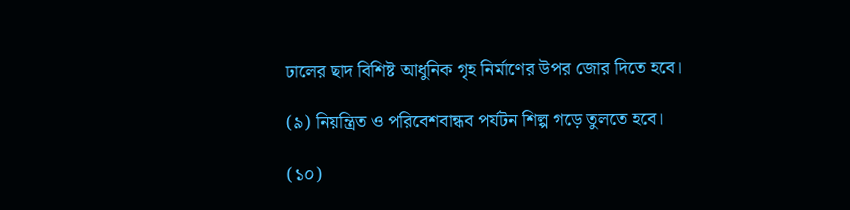ঢালের ছাদ বিশিষ্ট আধুনিক গৃহ নির্মাণের উপর জোর দিতে হবে।

(৯) নিয়ন্ত্রিত ও পরিবেশবান্ধব পর্যটন শিল্প গড়ে তুলতে হবে।

(১০)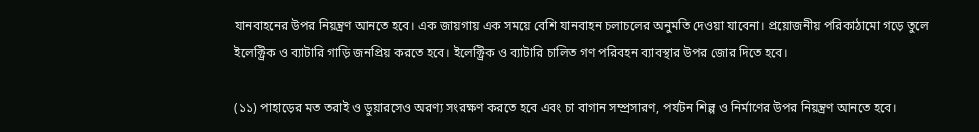যানবাহনের উপর নিয়ন্ত্রণ আনতে হবে। এক জায়গায় এক সময়ে বেশি যানবাহন চলাচলের অনুমতি দেওয়া যাবেনা। প্রয়োজনীয় পরিকাঠামো গড়ে তুলে ইলেক্ট্রিক ও ব্যাটারি গাড়ি জনপ্রিয় করতে হবে। ইলেক্ট্রিক ও ব্যাটারি চালিত গণ পরিবহন ব্যাবস্থার উপর জোর দিতে হবে।

(১১) পাহাড়ের মত তরাই ও ডুয়ারসেও অরণ্য সংরক্ষণ করতে হবে এবং চা বাগান সম্প্রসারণ, পর্যটন শিল্প ও নির্মাণের উপর নিয়ন্ত্রণ আনতে হবে।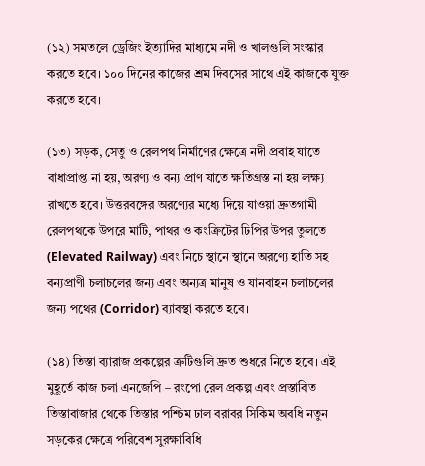(১২) সমতলে ড্রেজিং ইত্যাদির মাধ্যমে নদী ও খালগুলি সংস্কার করতে হবে। ১০০ দিনের কাজের শ্রম দিবসের সাথে এই কাজকে যুক্ত করতে হবে।

(১৩) সড়ক, সেতু ও রেলপথ নির্মাণের ক্ষেত্রে নদী প্রবাহ যাতে বাধাপ্রাপ্ত না হয়, অরণ্য ও বন্য প্রাণ যাতে ক্ষতিগ্রস্ত না হয় লক্ষ্য রাখতে হবে। উত্তরবঙ্গের অরণ্যের মধ্যে দিয়ে যাওয়া দ্রুতগামী রেলপথকে উপরে মাটি, পাথর ও কংক্রিটের ঢিপির উপর তুলতে (Elevated Railway) এবং নিচে স্থানে স্থানে অরণ্যে হাতি সহ বন্যপ্রাণী চলাচলের জন্য এবং অন্যত্র মানুষ ও যানবাহন চলাচলের জন্য পথের (Corridor) ব্যাবস্থা করতে হবে।

(১৪) তিস্তা ব্যারাজ প্রকল্পের ত্রুটিগুলি দ্রুত শুধরে নিতে হবে। এই মুহূর্তে কাজ চলা এনজেপি – রংপো রেল প্রকল্প এবং প্রস্তাবিত তিস্তাবাজার থেকে তিস্তার পশ্চিম ঢাল বরাবর সিকিম অবধি নতুন সড়কের ক্ষেত্রে পরিবেশ সুরক্ষাবিধি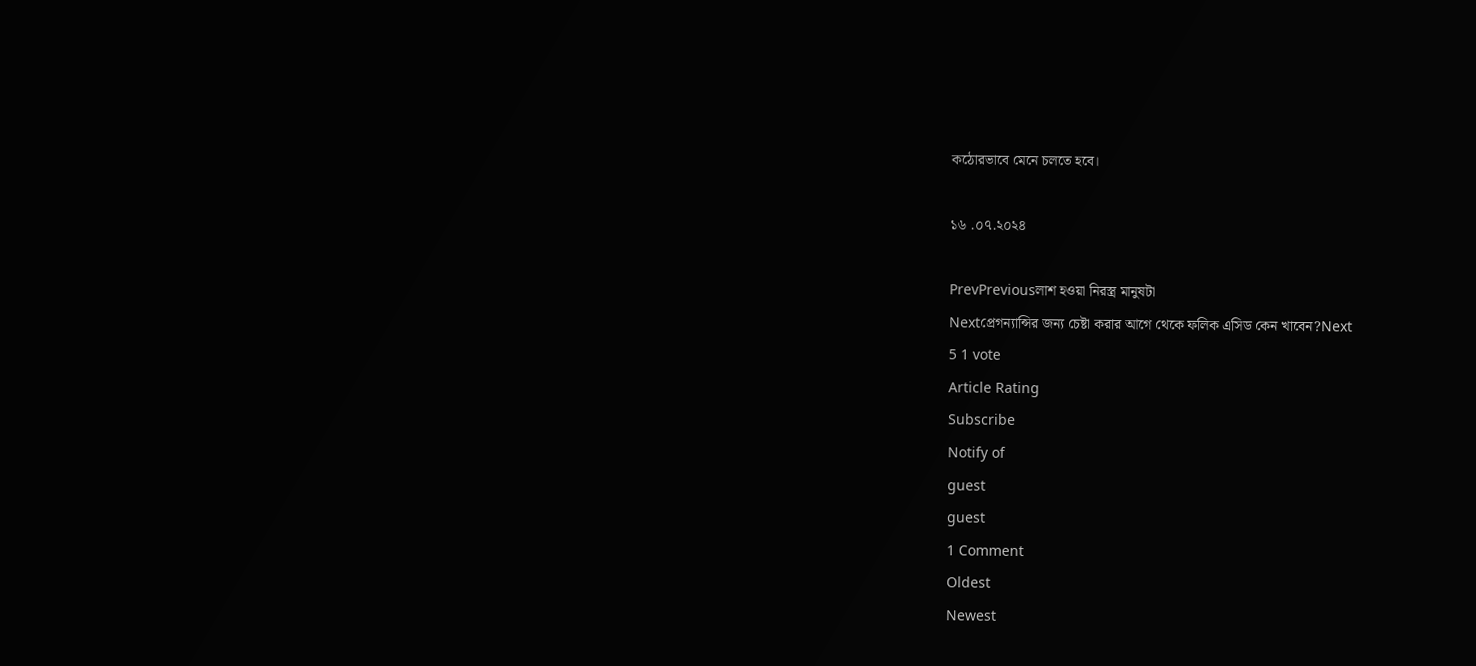কঠোরভাবে মেনে চলতে হবে।

১৬ .০৭.২০২৪

PrevPreviousলাশ হওয়া নিরস্ত্র মানুষটা
Nextপ্রেগন্যান্সির জন্য চেষ্টা করার আগে থেকে ফলিক এসিড কেন খাবেন?Next
5 1 vote
Article Rating
Subscribe
Notify of
guest
guest
1 Comment
Oldest
Newest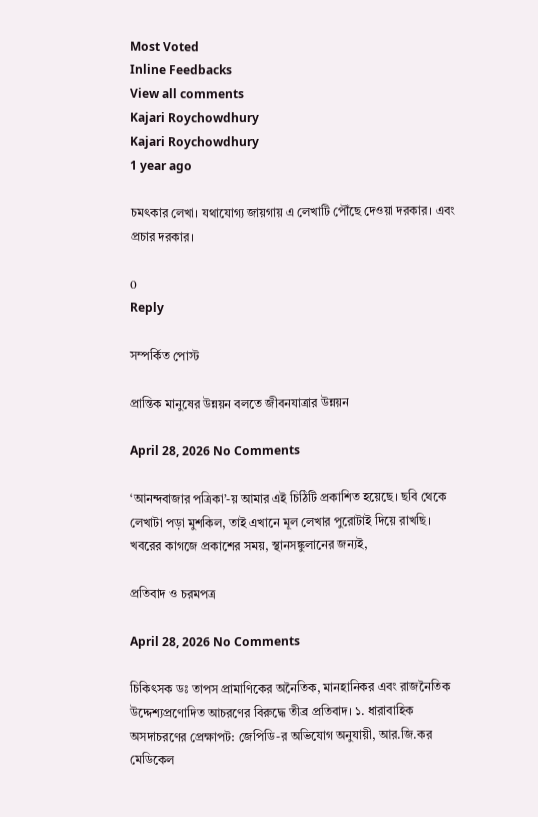Most Voted
Inline Feedbacks
View all comments
Kajari Roychowdhury
Kajari Roychowdhury
1 year ago

চমৎকার লেখা। যথাযোগ্য জায়গায় এ লেখাটি পৌঁছে দেওয়া দরকার। এবং প্রচার দরকার।

0
Reply

সম্পর্কিত পোস্ট

প্রান্তিক মানুষের উন্নয়ন বলতে জীবনযাত্রার উন্নয়ন

April 28, 2026 No Comments

‘আনন্দবাজার পত্রিকা’-য় আমার এই চিঠিটি প্রকাশিত হয়েছে। ছবি থেকে লেখাটা পড়া মুশকিল, তাই এখানে মূল লেখার পুরোটাই দিয়ে রাখছি। খবরের কাগজে প্রকাশের সময়, স্থানসঙ্কুলানের জন্যই,

প্রতিবাদ ও চরমপত্র

April 28, 2026 No Comments

চিকিৎসক ডঃ তাপস প্রামাণিকের অনৈতিক, মানহানিকর এবং রাজনৈতিক উদ্দেশ্যপ্রণোদিত আচরণের বিরুদ্ধে তীব্র প্রতিবাদ। ১. ধারাবাহিক অসদাচরণের প্রেক্ষাপট: জেপিডি-র অভিযোগ অনুযায়ী, আর.জি.কর মেডিকেল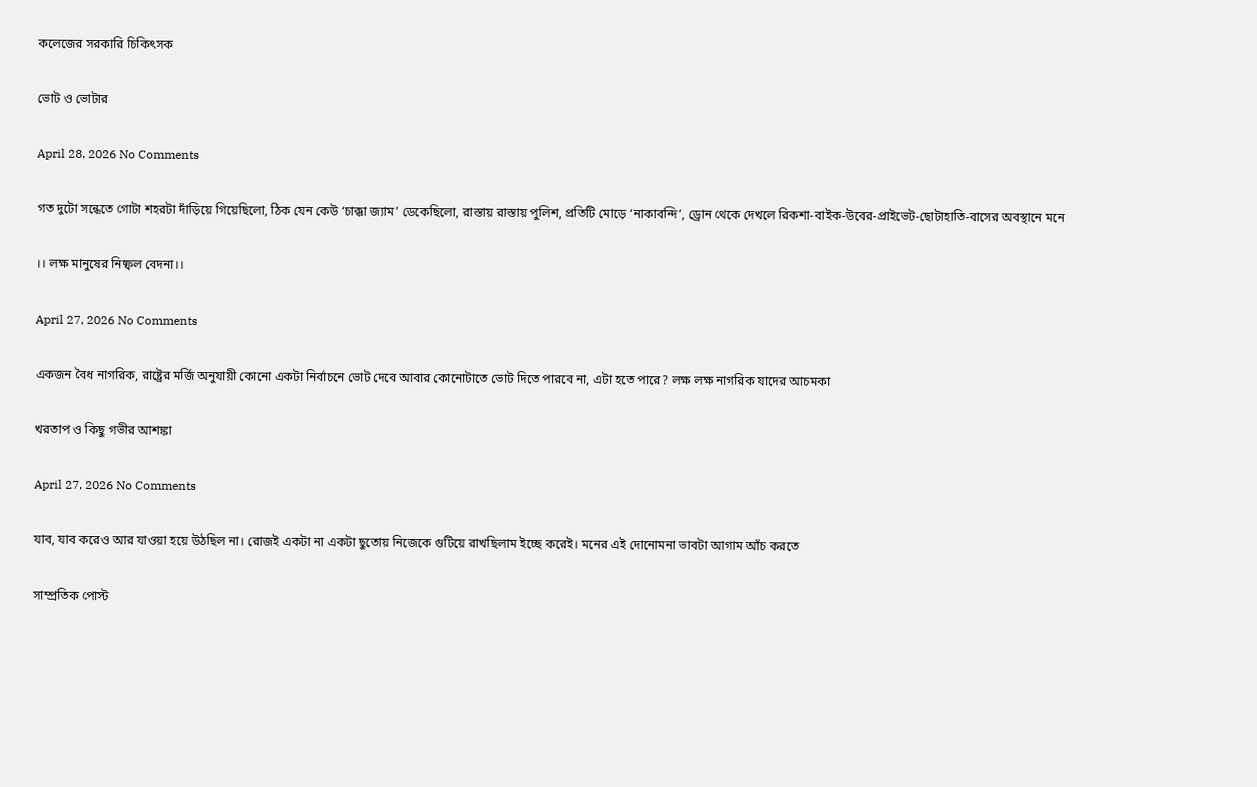কলেজের সরকারি চিকিৎসক

ভোট ও ভোটার

April 28, 2026 No Comments

গত দুটো সন্ধেতে গোটা শহরটা দাঁড়িয়ে গিয়েছিলো, ঠিক যেন কেউ ‘চাক্কা জ‍্যাম’ ডেকেছিলো, রাস্তায় রাস্তায় পুলিশ, প্রতিটি মোড়ে ‘নাকাবন্দি’, ড্রোন থেকে দেখলে রিকশা-বাইক-উবের-প্রাইভেট-ছোটাহাতি-বাসের অবস্থানে মনে

।। লক্ষ মানুষের নিষ্ফল বেদনা।।

April 27, 2026 No Comments

একজন বৈধ নাগরিক, রাষ্ট্রের মর্জি অনুযায়ী কোনো একটা নির্বাচনে ভোট দেবে আবার কোনোটাতে ভোট দিতে পারবে না, এটা হতে পারে? লক্ষ লক্ষ নাগরিক যাদের আচমকা

খরতাপ ও কিছু গভীর আশঙ্কা

April 27, 2026 No Comments

যাব, যাব করেও আর যাওয়া হয়ে উঠছিল না। রোজ‌ই একটা না একটা ছুতোয় নিজেকে গুটিয়ে রাখছিলাম ইচ্ছে করেই। মনের এই দোনোমনা ভাবটা আগাম আঁচ করতে

সাম্প্রতিক পোস্ট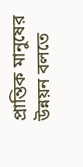প্রান্তিক মানুষের উন্নয়ন বলতে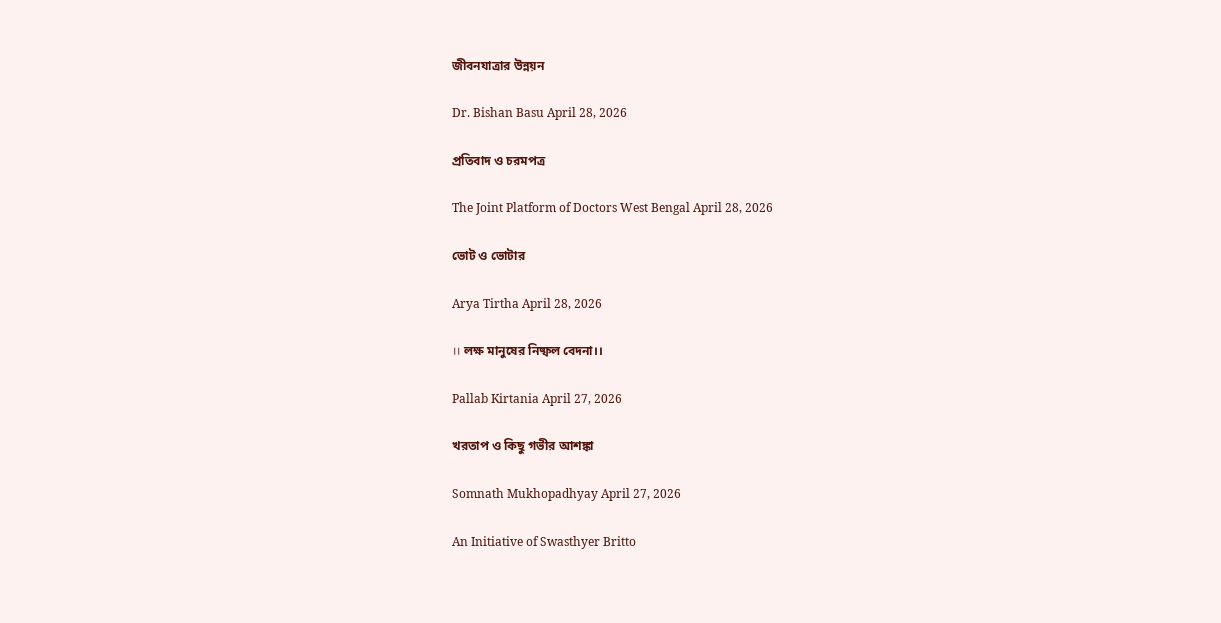জীবনযাত্রার উন্নয়ন

Dr. Bishan Basu April 28, 2026

প্রতিবাদ ও চরমপত্র

The Joint Platform of Doctors West Bengal April 28, 2026

ভোট ও ভোটার

Arya Tirtha April 28, 2026

।। লক্ষ মানুষের নিষ্ফল বেদনা।।

Pallab Kirtania April 27, 2026

খরতাপ ও কিছু গভীর আশঙ্কা

Somnath Mukhopadhyay April 27, 2026

An Initiative of Swasthyer Britto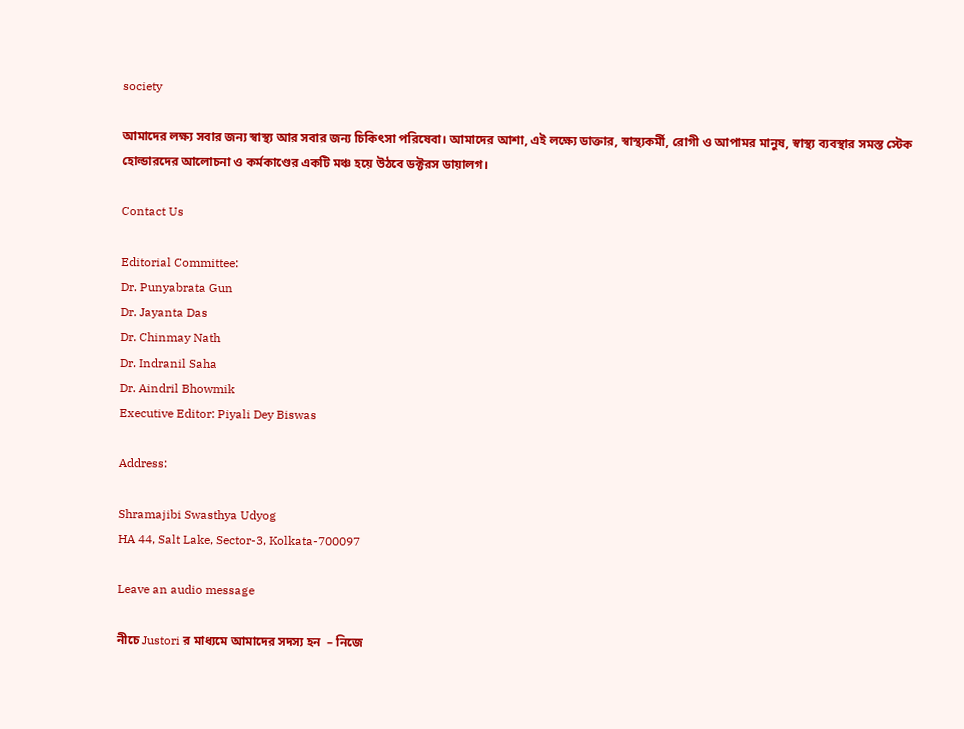society

আমাদের লক্ষ্য সবার জন্য স্বাস্থ্য আর সবার জন্য চিকিৎসা পরিষেবা। আমাদের আশা, এই লক্ষ্যে ডাক্তার, স্বাস্থ্যকর্মী, রোগী ও আপামর মানুষ, স্বাস্থ্য ব্যবস্থার সমস্ত স্টেক হোল্ডারদের আলোচনা ও কর্মকাণ্ডের একটি মঞ্চ হয়ে উঠবে ডক্টরস ডায়ালগ।

Contact Us

Editorial Committee:
Dr. Punyabrata Gun
Dr. Jayanta Das
Dr. Chinmay Nath
Dr. Indranil Saha
Dr. Aindril Bhowmik
Executive Editor: Piyali Dey Biswas

Address:

Shramajibi Swasthya Udyog
HA 44, Salt Lake, Sector-3, Kolkata-700097

Leave an audio message

নীচে Justori র মাধ্যমে আমাদের সদস্য হন  – নিজে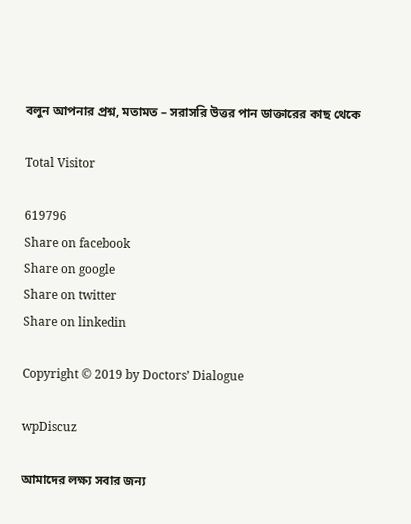বলুন আপনার প্রশ্ন, মতামত – সরাসরি উত্তর পান ডাক্তারের কাছ থেকে

Total Visitor

619796
Share on facebook
Share on google
Share on twitter
Share on linkedin

Copyright © 2019 by Doctors’ Dialogue

wpDiscuz

আমাদের লক্ষ্য সবার জন্য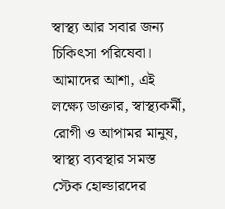স্বাস্থ্য আর সবার জন্য চিকিৎসা পরিষেবা। আমাদের আশা, এই লক্ষ্যে ডাক্তার, স্বাস্থ্যকর্মী, রোগী ও আপামর মানুষ, স্বাস্থ্য ব্যবস্থার সমস্ত স্টেক হোল্ডারদের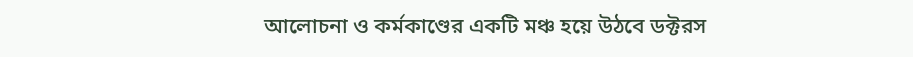আলোচনা ও কর্মকাণ্ডের একটি মঞ্চ হয়ে উঠবে ডক্টরস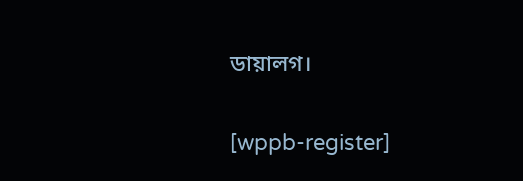ডায়ালগ।

[wppb-register]